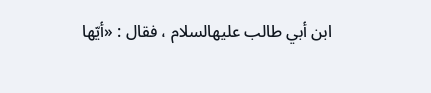ابن أبي طالب عليهالسلام ، فقال : «أيّها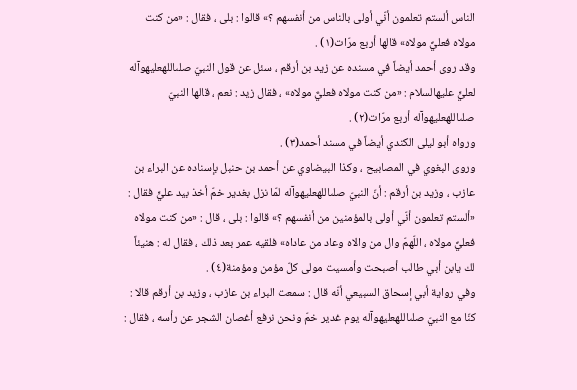الناس ألستم تعلمون أنّي أولى بالناس من أنفسهم ؟» قالوا : بلى ، فقال : «من كنت مولاه فعليٌّ مولاه» قالها أربع مرّات(١) .
وقد روى أحمد أيضاً في مسنده عن زيد بن أرقم ، سئل عن قول النبيّ صلىاللهعليهوآله لعليٍّ عليهالسلام : «من كنت مولاه فعليٌّ مولاه» ، فقال زيد : نعم ، قالها النبيّ صلىاللهعليهوآله أربع مرّات(٢) .
ورواه أبو ليلى الكندي أيضاً في مسند أحمد(٣) .
وروى البغوي في المصابيح ، وكذا البيضاوي عن أحمد بن حنبل بإسناده عن البراء بن عازب ، وزيد بن أرقم : أنّ النبيّ صلىاللهعليهوآله لمّا نزل بغدير خمّ أخذ بيد عليٍّ فقال : «ألستم تعلمون أنّي أولى بالمؤمنين من أنفسهم ؟» قالوا : بلى ، قال : «من كنت مولاه فعليٌّ مولاه ، اللّهمّ وال من والاه وعاد من عاداه» فلقيه عمر بعد ذلك ، فقال له : هنيئاً لك يابن أبي طالب أصبحت وأمسيت مولى كلّ مؤمن ومؤمنة(٤) .
وفي رواية أبي إسحاق السبيعي أنّه قال : سمعت البراء بن عازب ، وزيد بن أرقم قالا : كنّا مع النبيّ صلىاللهعليهوآله يوم غدير خمّ ونحن نرفع أغصان الشجر عن رأسه ، فقال :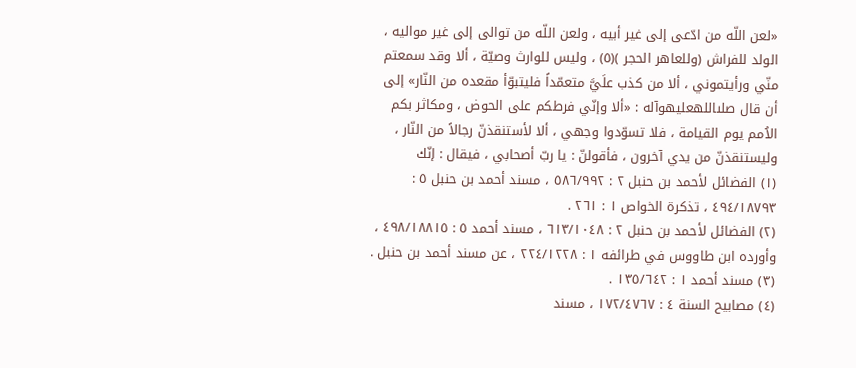«لعن اللّه من ادّعى إلى غير أبيه ، ولعن اللّه من توالى إلى غير مواليه ، الولد للفراش (وللعاهر الحجر )(٥) ، وليس للوارث وصيّة ، ألا وقد سمعتم منّي ورأيتموني ، ألا من كذب علَيَّ متعمّداً فليتبوّأ مقعده من النّار» إلى أن قال صلىاللهعليهوآله : «ألا وإنّي فرطكم على الحوض ، ومكاثر بكم الاُمم يوم القيامة ، فلا تسوّدوا وجهي ، ألا لأستنقذنّ رجالاً من النّار ، وليستنقذنّ من يدي آخرون ، فأقولنّ : يا ربّ أصحابي ، فيقال : إنّك
(١) الفضائل لأحمد بن حنبل ٢ : ٥٨٦/٩٩٢ ، مسند أحمد بن حنبل ٥ : ٤٩٤/١٨٧٩٣ ، تذكرة الخواص ١ : ٢٦١ .
(٢) الفضائل لأحمد بن حنبل ٢ : ٦١٣/١٠٤٨ ، مسند أحمد ٥ : ٤٩٨/١٨٨١٥ ، وأورده ابن طاووس في طرائفه ١ : ٢٢٤/١٢٢٨ ، عن مسند أحمد بن حنبل .
(٣) مسند أحمد ١ : ١٣٥/٦٤٢ .
(٤) مصابيح السنة ٤ : ١٧٢/٤٧٦٧ ، مسند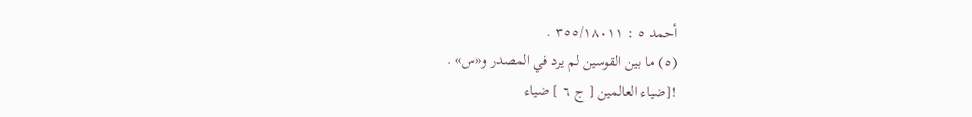أحمد ٥ : ٣٥٥/١٨٠١١ .
(٥) ما بين القوسين لم يرد في المصدر و«س» .
![ضياء العالمين [ ج ٦ ] ضياء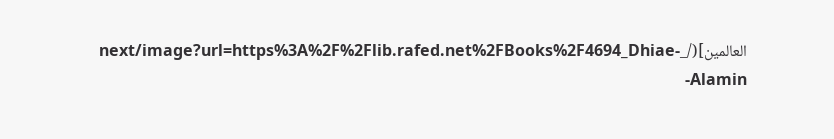العالمين](/_next/image?url=https%3A%2F%2Flib.rafed.net%2FBooks%2F4694_Dhiae-Alamin-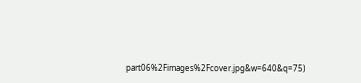part06%2Fimages%2Fcover.jpg&w=640&q=75)